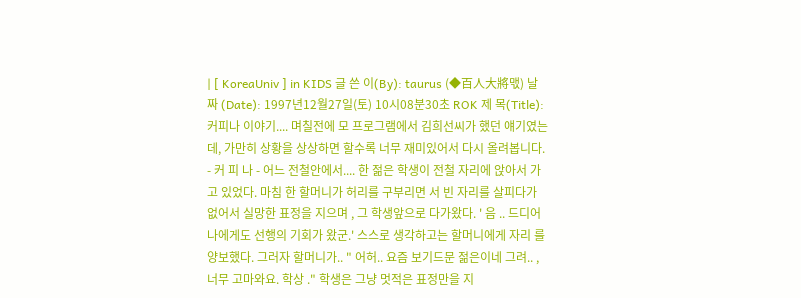| [ KoreaUniv ] in KIDS 글 쓴 이(By): taurus (◆百人大將맧) 날 짜 (Date): 1997년12월27일(토) 10시08분30초 ROK 제 목(Title): 커피나 이야기.... 며칠전에 모 프로그램에서 김희선씨가 했던 얘기였는데, 가만히 상황을 상상하면 할수록 너무 재미있어서 다시 올려봅니다. - 커 피 나 - 어느 전철안에서.... 한 젊은 학생이 전철 자리에 앉아서 가고 있었다. 마침 한 할머니가 허리를 구부리면 서 빈 자리를 살피다가 없어서 실망한 표정을 지으며 , 그 학생앞으로 다가왔다. ' 음 .. 드디어 나에게도 선행의 기회가 왔군.' 스스로 생각하고는 할머니에게 자리 를 양보했다. 그러자 할머니가.. " 어허.. 요즘 보기드문 젊은이네 그려.. , 너무 고마와요. 학상 ." 학생은 그냥 멋적은 표정만을 지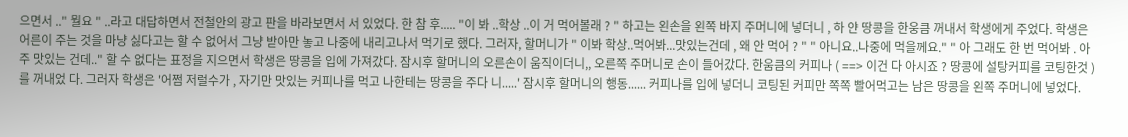으면서 .." 뭘요 " ..라고 대답하면서 전철안의 광고 판을 바라보면서 서 있었다. 한 참 후..... "이 봐 ..학상 ..이 거 먹어볼래 ? " 하고는 왼손을 왼쪽 바지 주머니에 넣더니 , 하 얀 땅콩을 한웅큼 꺼내서 학생에게 주었다. 학생은 어른이 주는 것을 마냥 싫다고는 할 수 없어서 그냥 받아만 놓고 나중에 내리고나서 먹기로 했다. 그러자, 할머니가 " 이봐 학상..먹어봐...맛있는건데 , 왜 안 먹어 ? " " 아니요..나중에 먹을께요." " 아 그래도 한 번 먹어봐 . 아주 맛있는 건데.." 할 수 없다는 표정을 지으면서 학생은 땅콩을 입에 가져갔다. 잠시후 할머니의 오른손이 움직이더니,, 오른쪽 주머니로 손이 들어갔다. 한움큼의 커피나 ( ==> 이건 다 아시죠 ? 땅콩에 설탕커피를 코팅한것 ) 를 꺼내었 다. 그러자 학생은 '어쩜 저럴수가 , 자기만 맛있는 커피나를 먹고 나한테는 땅콩을 주다 니.....' 잠시후 할머니의 행동...... 커피나를 입에 넣더니 코팅된 커피만 쪽쪽 빨어먹고는 남은 땅콩을 왼쪽 주머니에 넣었다.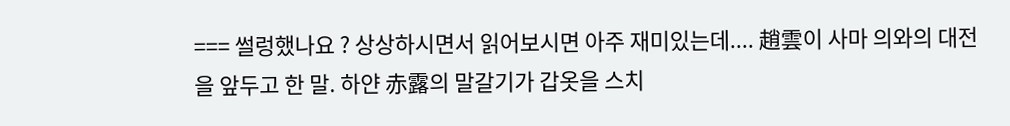=== 썰렁했나요 ? 상상하시면서 읽어보시면 아주 재미있는데.... 趙雲이 사마 의와의 대전을 앞두고 한 말. 하얀 赤露의 말갈기가 갑옷을 스치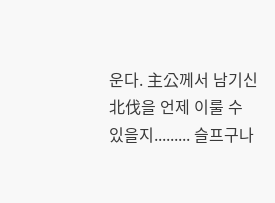운다. 主公께서 남기신 北伐을 언제 이룰 수 있을지......... 슬프구나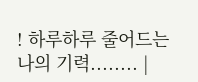! 하루하루 줄어드는 나의 기력........ |